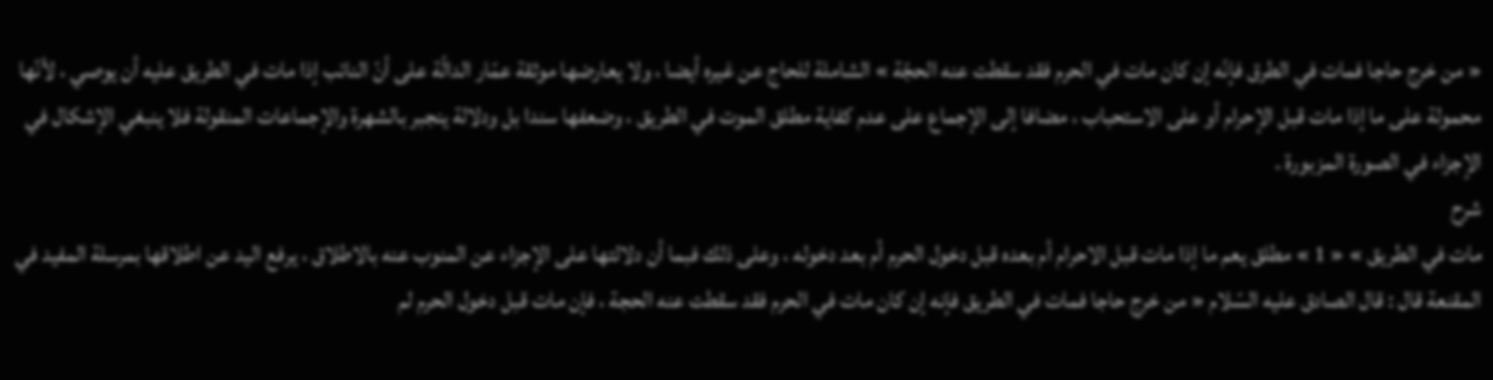« من خرج حاجا فمات في الطرق فإنّه إن كان مات في الحرم فقد سقطت عنه الحجّة » الشاملة للحاج عن غيره أيضا ، ولا يعارضها موثقة عمّار الدالّة على أنّ النائب إذا مات في الطريق عليه أن يوصي ، لأنّها محمولة على ما إذا مات قبل الإحرام أو على الاستحباب ، مضافا إلى الإجماع على عدم كفاية مطلق الموت في الطريق ، وضعفها سندا بل ودلالة ينجبر بالشهرة والإجماعات المنقولة فلا ينبغي الإشكال في الإجزاء في الصورة المزبورة .
شرح
مات في الطريق » « 1 » مطلق يعم ما إذا مات قبل الاحرام أم بعده قبل دخول الحرم أم بعد دخوله ، وعلى ذلك فبما أن دلالتها على الإجزاء عن المنوب عنه بالاطلاق ، يرفع اليد عن اطلاقها بمرسلة المفيد في المقنعة قال : قال الصادق عليه السّلام « من خرج حاجا فمات في الطريق فإنه إن كان مات في الحرم فقد سقطت عنه الحجة ، فإن مات قبل دخول الحرم لم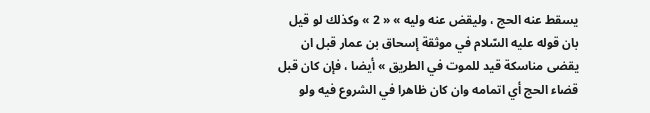يسقط عنه الحج ، وليقض عنه وليه » « 2 » وكذلك لو قيل بان قوله عليه السّلام في موثقة إسحاق بن عمار قبل ان يقضى مناسكة قيد للموت في الطريق » أيضا ، فإن كان قبل قضاء الحج أي اتمامه وان كان ظاهرا في الشروع فيه ولو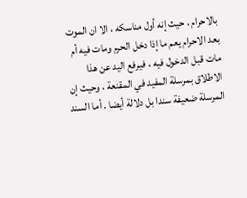بالاحرام ، حيث إنه أول مناسكه ، الا ان الموت بعد الاحرام يعم ما إذا دخل الحرم ومات فيه أم مات قبل الدخول فيه ، فيرفع اليد عن هذا الاطلاق بمرسلة المفيد في المقنعة ، وحيث إن المرسلة ضعيفة سندا بل دلالة أيضا . أما السند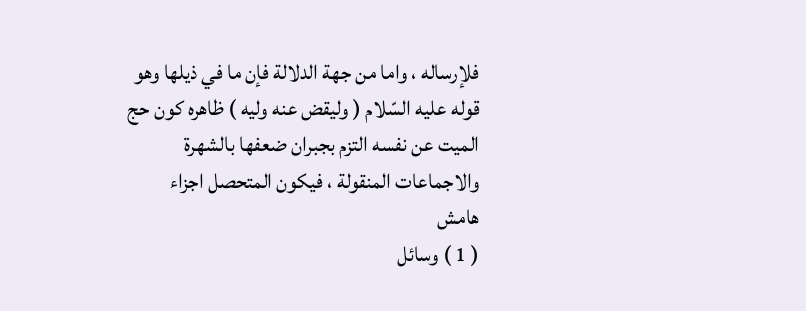فلإرساله ، واما من جهة الدلالة فإن ما في ذيلها وهو قوله عليه السّلام ( وليقض عنه وليه ) ظاهره كون حج الميت عن نفسه التزم بجبران ضعفها بالشهرة والاجماعات المنقولة ، فيكون المتحصل اجزاء
هامش
( 1 ) وسائل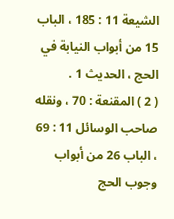الشيعة 11 : 185 ، الباب 15 من أبواب النيابة في الحج ، الحديث 1 .
( 2 ) المقنعة : 70 ، ونقله صاحب الوسائل 11 : 69 ، الباب 26 من أبواب وجوب الحج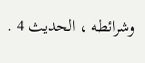وشرائطه ، الحديث 4 .